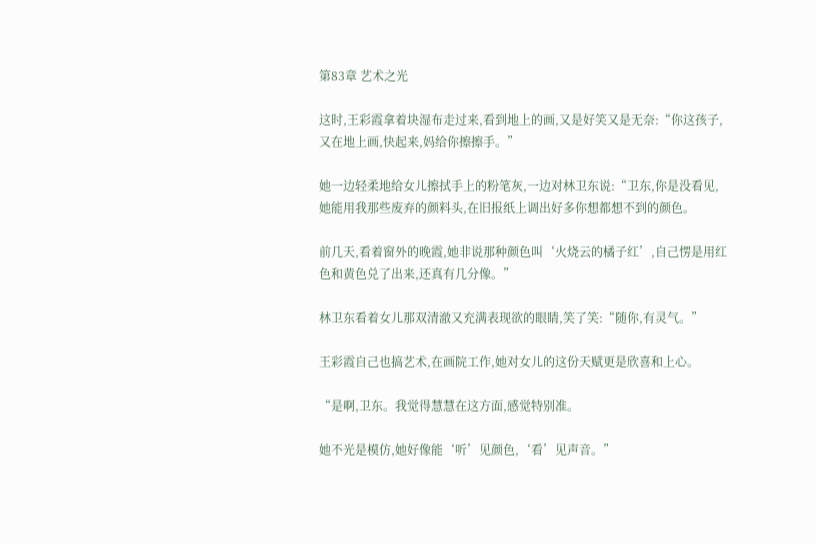第83章 艺术之光

这时,王彩霞拿着块湿布走过来,看到地上的画,又是好笑又是无奈:“你这孩子,又在地上画,快起来,妈给你擦擦手。”

她一边轻柔地给女儿擦拭手上的粉笔灰,一边对林卫东说:“卫东,你是没看见,她能用我那些废弃的颜料头,在旧报纸上调出好多你想都想不到的颜色。

前几天,看着窗外的晚霞,她非说那种颜色叫‘火烧云的橘子红’,自己愣是用红色和黄色兑了出来,还真有几分像。”

林卫东看着女儿那双清澈又充满表现欲的眼睛,笑了笑:“随你,有灵气。”

王彩霞自己也搞艺术,在画院工作,她对女儿的这份天赋更是欣喜和上心。

“是啊,卫东。我觉得慧慧在这方面,感觉特别准。

她不光是模仿,她好像能‘听’见颜色,‘看’见声音。”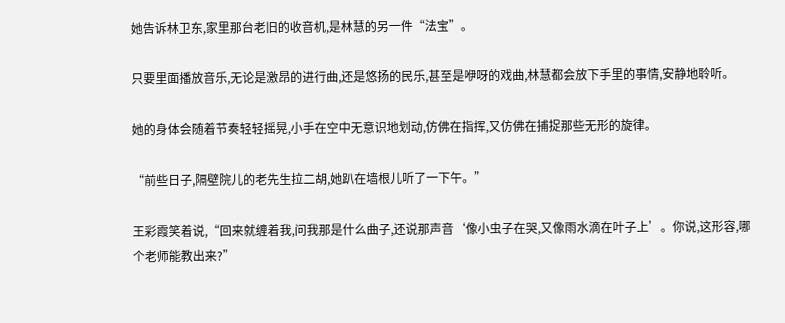她告诉林卫东,家里那台老旧的收音机,是林慧的另一件“法宝”。

只要里面播放音乐,无论是激昂的进行曲,还是悠扬的民乐,甚至是咿呀的戏曲,林慧都会放下手里的事情,安静地聆听。

她的身体会随着节奏轻轻摇晃,小手在空中无意识地划动,仿佛在指挥,又仿佛在捕捉那些无形的旋律。

“前些日子,隔壁院儿的老先生拉二胡,她趴在墙根儿听了一下午。”

王彩霞笑着说,“回来就缠着我,问我那是什么曲子,还说那声音‘像小虫子在哭,又像雨水滴在叶子上’。你说,这形容,哪个老师能教出来?”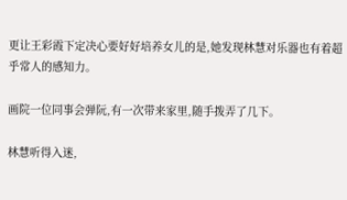更让王彩霞下定决心要好好培养女儿的是,她发现林慧对乐器也有着超乎常人的感知力。

画院一位同事会弹阮,有一次带来家里,随手拨弄了几下。

林慧听得入迷,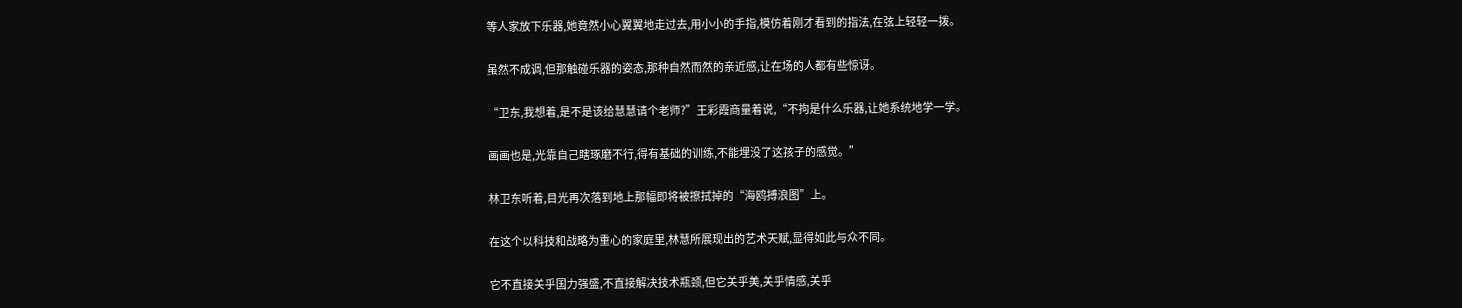等人家放下乐器,她竟然小心翼翼地走过去,用小小的手指,模仿着刚才看到的指法,在弦上轻轻一拨。

虽然不成调,但那触碰乐器的姿态,那种自然而然的亲近感,让在场的人都有些惊讶。

“卫东,我想着,是不是该给慧慧请个老师?”王彩霞商量着说,“不拘是什么乐器,让她系统地学一学。

画画也是,光靠自己瞎琢磨不行,得有基础的训练,不能埋没了这孩子的感觉。”

林卫东听着,目光再次落到地上那幅即将被擦拭掉的“海鸥搏浪图”上。

在这个以科技和战略为重心的家庭里,林慧所展现出的艺术天赋,显得如此与众不同。

它不直接关乎国力强盛,不直接解决技术瓶颈,但它关乎美,关乎情感,关乎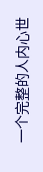一个完整的人内心世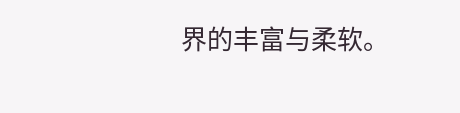界的丰富与柔软。